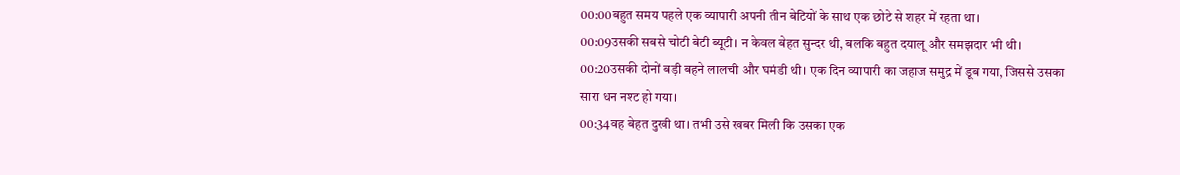00:00बहुत समय पहले एक व्यापारी अपनी तीन बेटियों के साथ एक छोटे से शहर में रहता था।
00:09उसकी सबसे चोटी बेटी ब्यूटी। न केवल बेहत सुन्दर थी, बलकि बहुत दयालू और समझदार भी थी।
00:20उसकी दोनों बड़ी बहने लालची और घमंडी थी। एक दिन व्यापारी का जहाज समुद्र में डूब गया, जिससे उसका सारा धन नश्ट हो गया।
00:34वह बेहत दुखी था। तभी उसे खबर मिली कि उसका एक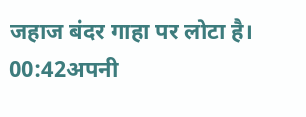जहाज बंदर गाहा पर लोटा है।
00:42अपनी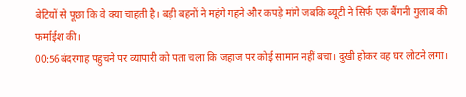बेटियों से पूछा कि वे क्या चाहती है। बड़ी बहनों ने महंगे गहने और कपड़े मांगे जबकि ब्यूटी ने सिर्फ एक बैंगनी गुलाब की फर्माईश की।
00:56बंदरगाह पहुचने पर व्यापारी को पता चला कि जहाज पर कोई सामान नहीं बचा। दुखी होकर वह घर लोटने लगा।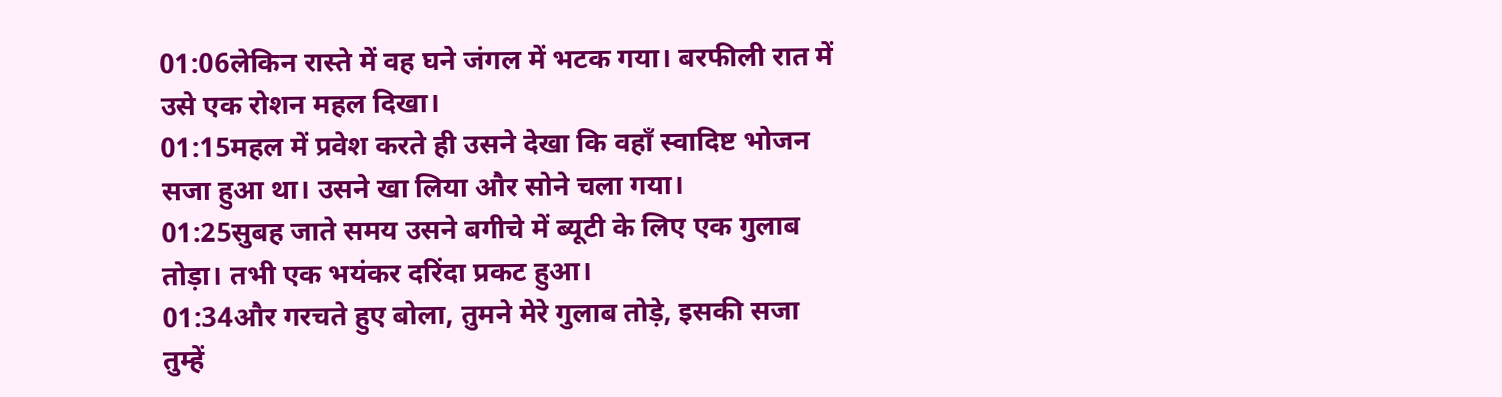01:06लेकिन रास्ते में वह घने जंगल में भटक गया। बरफीली रात में उसे एक रोशन महल दिखा।
01:15महल में प्रवेश करते ही उसने देखा कि वहाँ स्वादिष्ट भोजन सजा हुआ था। उसने खा लिया और सोने चला गया।
01:25सुबह जाते समय उसने बगीचे में ब्यूटी के लिए एक गुलाब तोड़ा। तभी एक भयंकर दरिंदा प्रकट हुआ।
01:34और गरचते हुए बोला, तुमने मेरे गुलाब तोड़े, इसकी सजा तुम्हें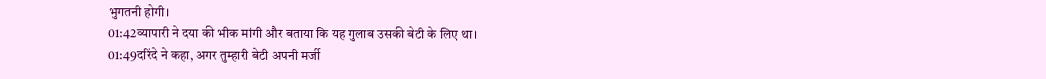भुगतनी होगी।
01:42व्यापारी ने दया की भीक मांगी और बताया कि यह गुलाब उसकी बेटी के लिए था।
01:49दरिंदे ने कहा, अगर तुम्हारी बेटी अपनी मर्जी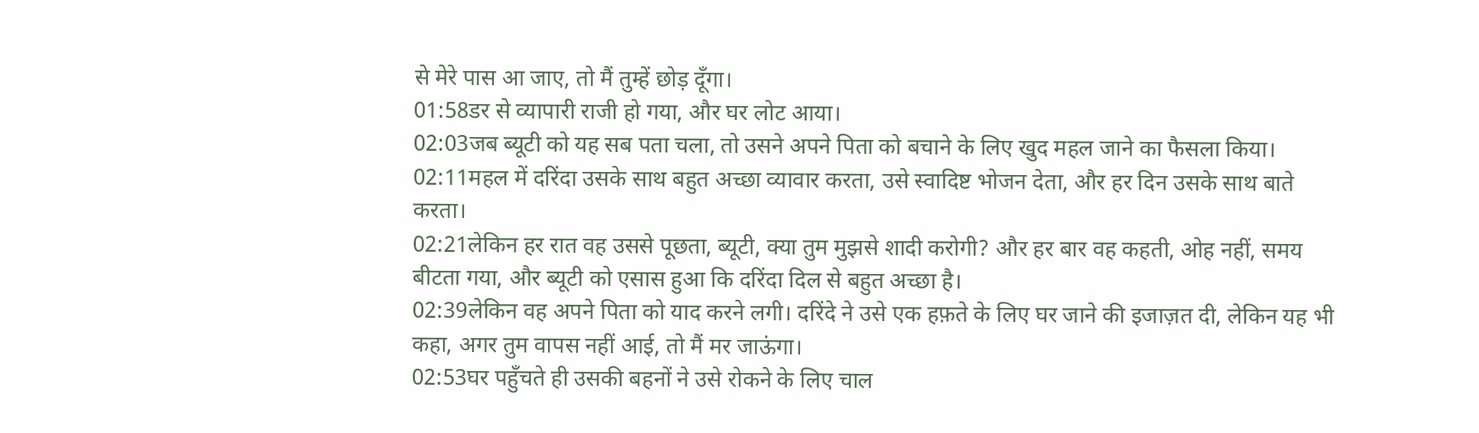से मेरे पास आ जाए, तो मैं तुम्हें छोड़ दूँगा।
01:58डर से व्यापारी राजी हो गया, और घर लोट आया।
02:03जब ब्यूटी को यह सब पता चला, तो उसने अपने पिता को बचाने के लिए खुद महल जाने का फैसला किया।
02:11महल में दरिंदा उसके साथ बहुत अच्छा व्यावार करता, उसे स्वादिष्ट भोजन देता, और हर दिन उसके साथ बाते करता।
02:21लेकिन हर रात वह उससे पूछता, ब्यूटी, क्या तुम मुझसे शादी करोगी? और हर बार वह कहती, ओह नहीं, समय बीटता गया, और ब्यूटी को एसास हुआ कि दरिंदा दिल से बहुत अच्छा है।
02:39लेकिन वह अपने पिता को याद करने लगी। दरिंदे ने उसे एक हफ़ते के लिए घर जाने की इजाज़त दी, लेकिन यह भी कहा, अगर तुम वापस नहीं आई, तो मैं मर जाऊंगा।
02:53घर पहुँचते ही उसकी बहनों ने उसे रोकने के लिए चाल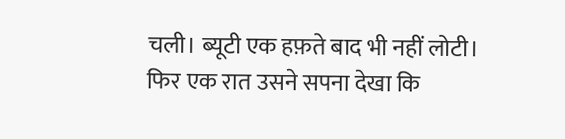चली। ब्यूटी एक हफ़ते बाद भी नहीं लोटी। फिर एक रात उसने सपना देखा कि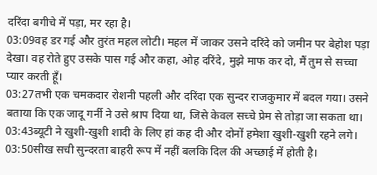दरिंदा बगीचे में पड़ा, मर रहा है।
03:09वह डर गई और तुरंत महल लोटी। महल में जाकर उसने दरिंदे को जमीन पर बेहोश पड़ा देखा। वह रोते हुए उसके पास गई और कहा, ओह दरिंदे, मुझे माफ कर दो, मैं तुम से सच्चा प्यार करती हूँ।
03:27तभी एक चमकदार रोशनी पहली और दरिंदा एक सुन्दर राजकुमार में बदल गया। उसने बताया कि एक जादू गर्नी ने उसे श्राप दिया था, जिसे केवल सच्चे प्रेम से तोड़ा जा सकता था।
03:43ब्यूटी ने खुशी-खुशी शादी के लिए हां कह दी और दोनों हमेशा खुशी-खुशी रहने लगे।
03:50सीख सची सुन्दरता बाहरी रूप में नहीं बलकि दिल की अच्छाई में होती है।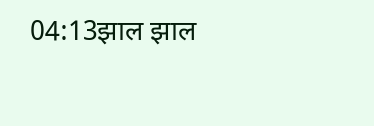04:13झाल झाल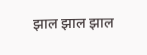झाल झाल झाल